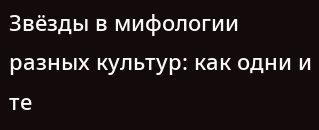Звёзды в мифологии разных культур: как одни и те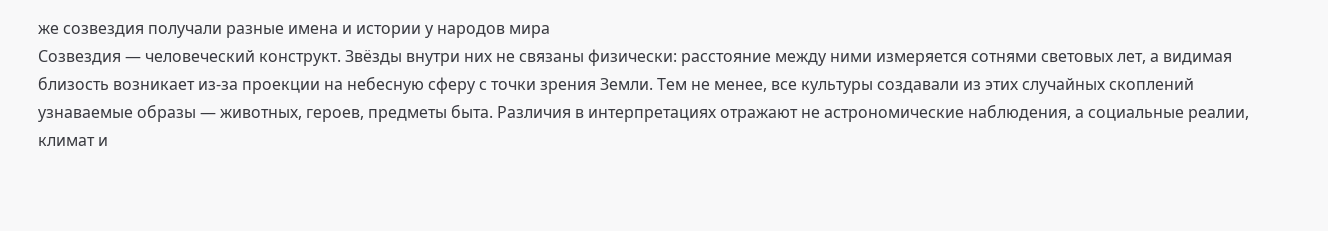же созвездия получали разные имена и истории у народов мира
Созвездия — человеческий конструкт. Звёзды внутри них не связаны физически: расстояние между ними измеряется сотнями световых лет, а видимая близость возникает из-за проекции на небесную сферу с точки зрения Земли. Тем не менее, все культуры создавали из этих случайных скоплений узнаваемые образы — животных, героев, предметы быта. Различия в интерпретациях отражают не астрономические наблюдения, а социальные реалии, климат и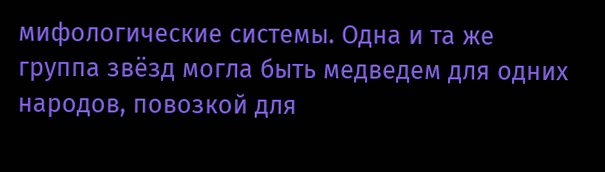мифологические системы. Одна и та же группа звёзд могла быть медведем для одних народов, повозкой для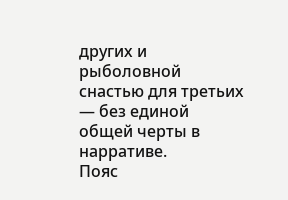других и рыболовной снастью для третьих — без единой общей черты в нарративе.
Пояс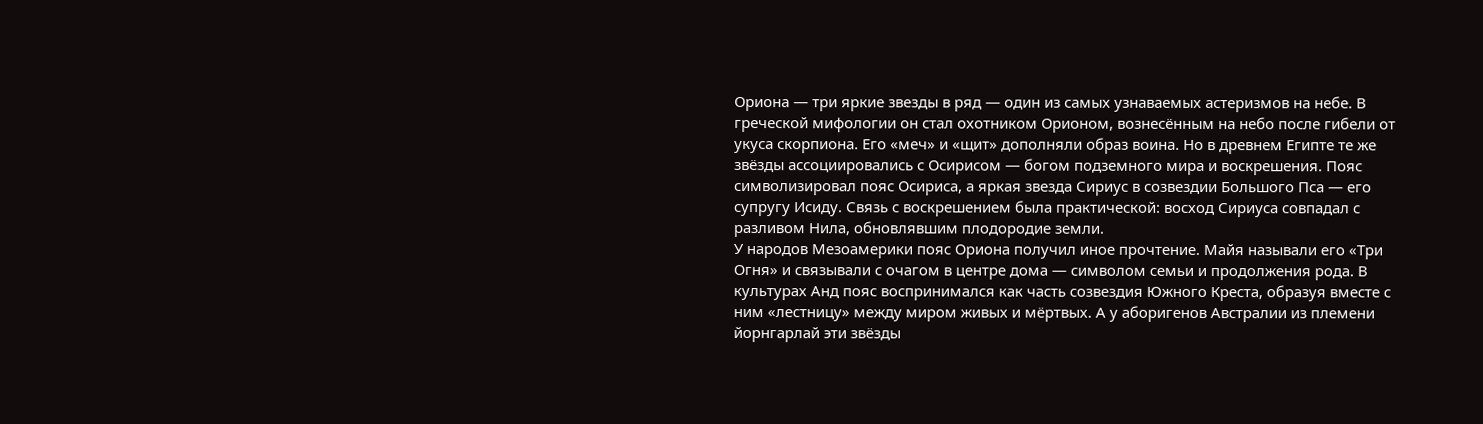Ориона — три яркие звезды в ряд — один из самых узнаваемых астеризмов на небе. В греческой мифологии он стал охотником Орионом, вознесённым на небо после гибели от укуса скорпиона. Его «меч» и «щит» дополняли образ воина. Но в древнем Египте те же звёзды ассоциировались с Осирисом — богом подземного мира и воскрешения. Пояс символизировал пояс Осириса, а яркая звезда Сириус в созвездии Большого Пса — его супругу Исиду. Связь с воскрешением была практической: восход Сириуса совпадал с разливом Нила, обновлявшим плодородие земли.
У народов Мезоамерики пояс Ориона получил иное прочтение. Майя называли его «Три Огня» и связывали с очагом в центре дома — символом семьи и продолжения рода. В культурах Анд пояс воспринимался как часть созвездия Южного Креста, образуя вместе с ним «лестницу» между миром живых и мёртвых. А у аборигенов Австралии из племени йорнгарлай эти звёзды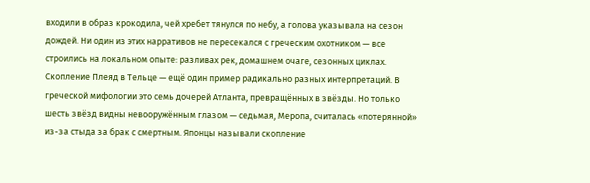входили в образ крокодила, чей хребет тянулся по небу, а голова указывала на сезон дождей. Ни один из этих нарративов не пересекался с греческим охотником — все строились на локальном опыте: разливах рек, домашнем очаге, сезонных циклах.
Скопление Плеяд в Тельце — ещё один пример радикально разных интерпретаций. В греческой мифологии это семь дочерей Атланта, превращённых в звёзды. Но только шесть звёзд видны невооружённым глазом — седьмая, Меропа, считалась «потерянной» из-за стыда за брак с смертным. Японцы называли скопление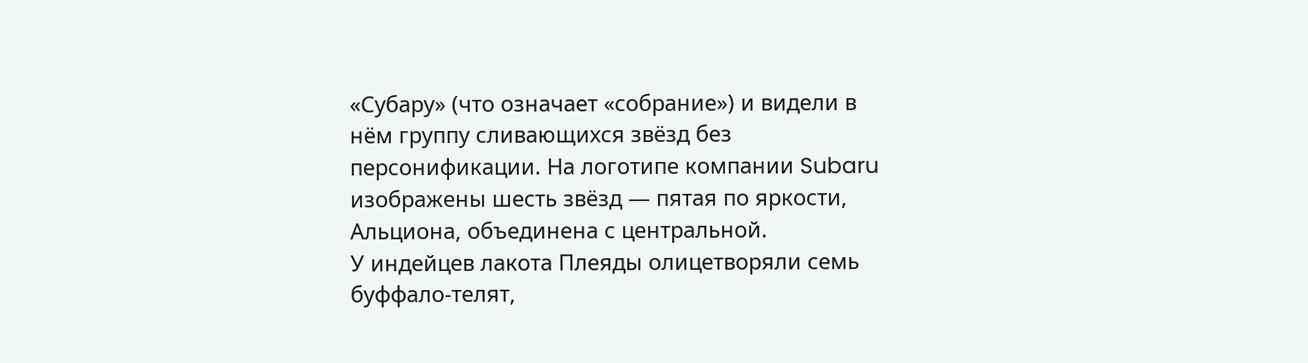«Субару» (что означает «собрание») и видели в нём группу сливающихся звёзд без персонификации. На логотипе компании Subaru изображены шесть звёзд — пятая по яркости, Альциона, объединена с центральной.
У индейцев лакота Плеяды олицетворяли семь буффало-телят,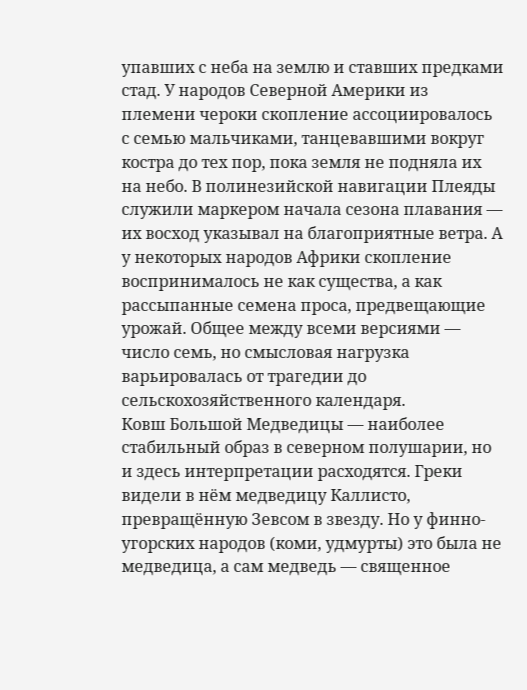упавших с неба на землю и ставших предками стад. У народов Северной Америки из племени чероки скопление ассоциировалось с семью мальчиками, танцевавшими вокруг костра до тех пор, пока земля не подняла их на небо. В полинезийской навигации Плеяды служили маркером начала сезона плавания — их восход указывал на благоприятные ветра. А у некоторых народов Африки скопление воспринималось не как существа, а как рассыпанные семена проса, предвещающие урожай. Общее между всеми версиями — число семь, но смысловая нагрузка варьировалась от трагедии до сельскохозяйственного календаря.
Ковш Большой Медведицы — наиболее стабильный образ в северном полушарии, но и здесь интерпретации расходятся. Греки видели в нём медведицу Каллисто, превращённую Зевсом в звезду. Но у финно-угорских народов (коми, удмурты) это была не медведица, а сам медведь — священное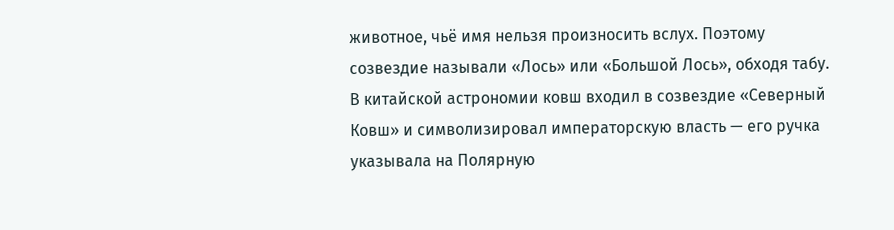животное, чьё имя нельзя произносить вслух. Поэтому созвездие называли «Лось» или «Большой Лось», обходя табу.
В китайской астрономии ковш входил в созвездие «Северный Ковш» и символизировал императорскую власть — его ручка указывала на Полярную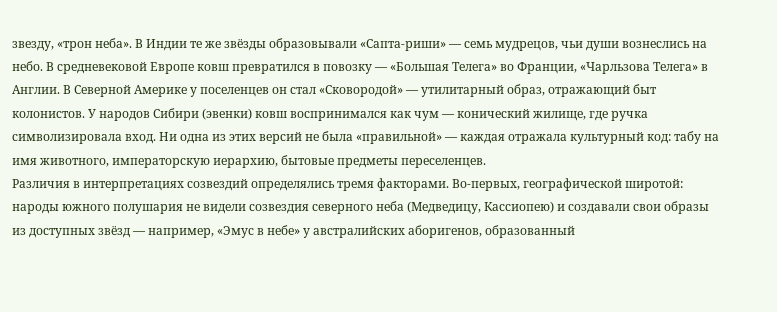звезду, «трон неба». В Индии те же звёзды образовывали «Сапта-риши» — семь мудрецов, чьи души вознеслись на небо. В средневековой Европе ковш превратился в повозку — «Большая Телега» во Франции, «Чарльзова Телега» в Англии. В Северной Америке у поселенцев он стал «Сковородой» — утилитарный образ, отражающий быт колонистов. У народов Сибири (эвенки) ковш воспринимался как чум — конический жилище, где ручка символизировала вход. Ни одна из этих версий не была «правильной» — каждая отражала культурный код: табу на имя животного, императорскую иерархию, бытовые предметы переселенцев.
Различия в интерпретациях созвездий определялись тремя факторами. Во-первых, географической широтой: народы южного полушария не видели созвездия северного неба (Медведицу, Кассиопею) и создавали свои образы из доступных звёзд — например, «Эмус в небе» у австралийских аборигенов, образованный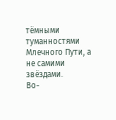тёмными туманностями Млечного Пути, а не самими звёздами.
Во-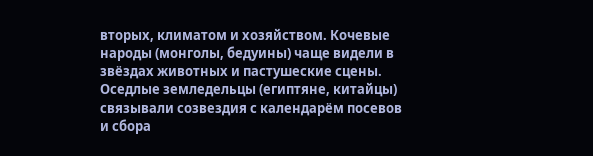вторых, климатом и хозяйством. Кочевые народы (монголы, бедуины) чаще видели в звёздах животных и пастушеские сцены. Оседлые земледельцы (египтяне, китайцы) связывали созвездия с календарём посевов и сбора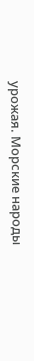урожая. Морские народы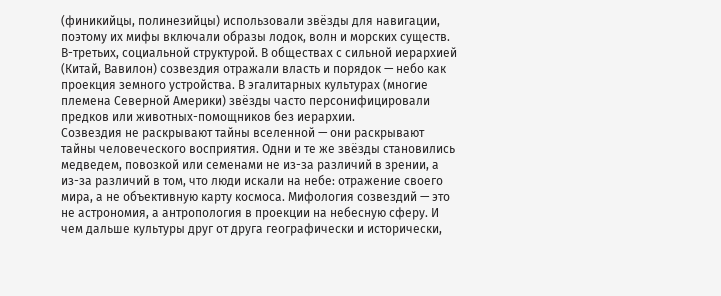(финикийцы, полинезийцы) использовали звёзды для навигации, поэтому их мифы включали образы лодок, волн и морских существ.
В-третьих, социальной структурой. В обществах с сильной иерархией (Китай, Вавилон) созвездия отражали власть и порядок — небо как проекция земного устройства. В эгалитарных культурах (многие племена Северной Америки) звёзды часто персонифицировали предков или животных-помощников без иерархии.
Созвездия не раскрывают тайны вселенной — они раскрывают тайны человеческого восприятия. Одни и те же звёзды становились медведем, повозкой или семенами не из-за различий в зрении, а из-за различий в том, что люди искали на небе: отражение своего мира, а не объективную карту космоса. Мифология созвездий — это не астрономия, а антропология в проекции на небесную сферу. И чем дальше культуры друг от друга географически и исторически,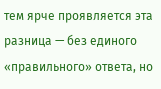тем ярче проявляется эта разница — без единого «правильного» ответа, но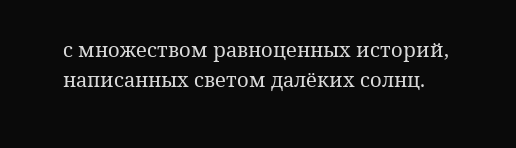с множеством равноценных историй, написанных светом далёких солнц.